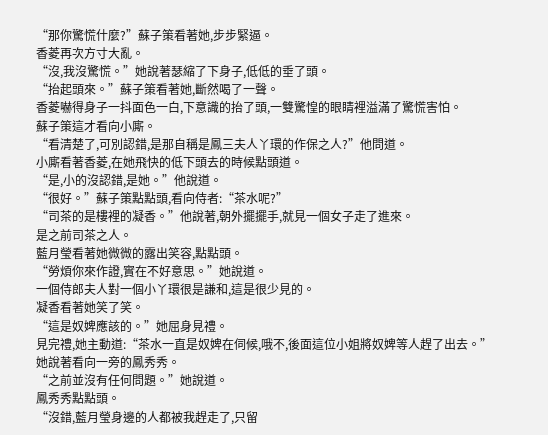“那你驚慌什麼?”蘇子策看著她,步步緊逼。
香菱再次方寸大亂。
“沒,我沒驚慌。”她說著瑟縮了下身子,低低的垂了頭。
“抬起頭來。”蘇子策看著她,斷然喝了一聲。
香菱嚇得身子一抖面色一白,下意識的抬了頭,一雙驚惶的眼睛裡溢滿了驚慌害怕。
蘇子策這才看向小廝。
“看清楚了,可別認錯,是那自稱是鳳三夫人丫環的作保之人?”他問道。
小廝看著香菱,在她飛快的低下頭去的時候點頭道。
“是,小的沒認錯,是她。”他說道。
“很好。”蘇子策點點頭,看向侍者:“茶水呢?”
“司茶的是樓裡的凝香。”他說著,朝外擺擺手,就見一個女子走了進來。
是之前司茶之人。
藍月瑩看著她微微的露出笑容,點點頭。
“勞煩你來作證,實在不好意思。”她說道。
一個侍郎夫人對一個小丫環很是謙和,這是很少見的。
凝香看著她笑了笑。
“這是奴婢應該的。”她屈身見禮。
見完禮,她主動道:“茶水一直是奴婢在伺候,哦不,後面這位小姐將奴婢等人趕了出去。”
她說著看向一旁的鳳秀秀。
“之前並沒有任何問題。”她說道。
鳳秀秀點點頭。
“沒錯,藍月瑩身邊的人都被我趕走了,只留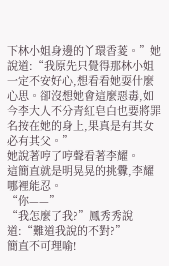下林小姐身邊的丫環香菱。”她說道:“我原先只覺得那林小姐一定不安好心,想看看她耍什麼心思。卻沒想她會這麼惡毒,如今李大人不分青紅皂白也要將罪名按在她的身上,果真是有其女必有其父。”
她說著哼了哼聲看著李耀。
這簡直就是明晃晃的挑釁,李耀哪裡能忍。
“你——”
“我怎麼了我?”鳳秀秀說道:“難道我說的不對?”
簡直不可理喻!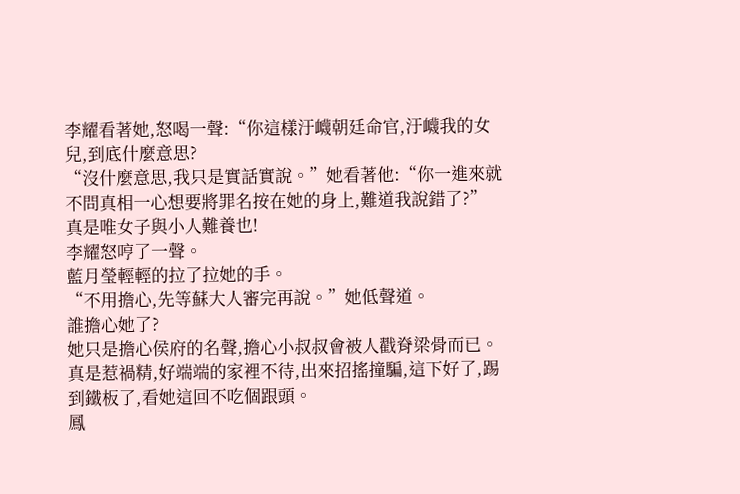李耀看著她,怒喝一聲:“你這樣汙衊朝廷命官,汙衊我的女兒,到底什麼意思?
“沒什麼意思,我只是實話實說。”她看著他:“你一進來就不問真相一心想要將罪名按在她的身上,難道我說錯了?”
真是唯女子與小人難養也!
李耀怒哼了一聲。
藍月瑩輕輕的拉了拉她的手。
“不用擔心,先等蘇大人審完再說。”她低聲道。
誰擔心她了?
她只是擔心侯府的名聲,擔心小叔叔會被人戳脊梁骨而已。
真是惹禍精,好端端的家裡不待,出來招搖撞騙,這下好了,踢到鐵板了,看她這回不吃個跟頭。
鳳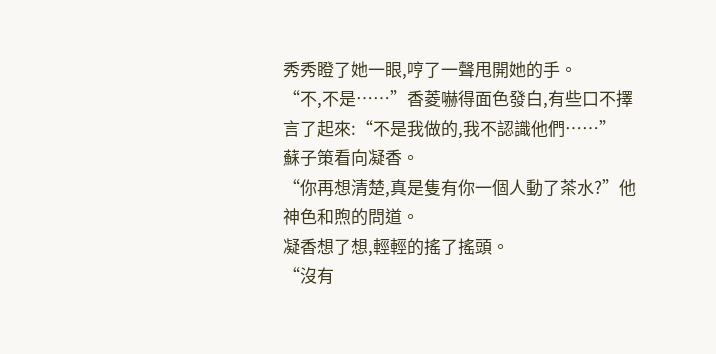秀秀瞪了她一眼,哼了一聲甩開她的手。
“不,不是……”香菱嚇得面色發白,有些口不擇言了起來:“不是我做的,我不認識他們……”
蘇子策看向凝香。
“你再想清楚,真是隻有你一個人動了茶水?”他神色和煦的問道。
凝香想了想,輕輕的搖了搖頭。
“沒有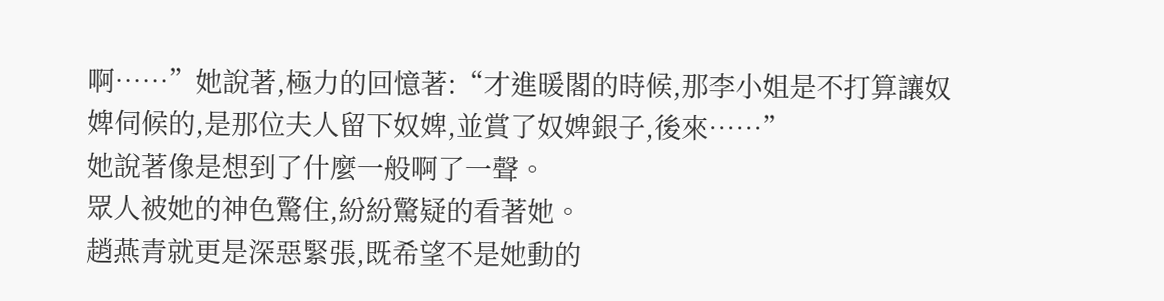啊……”她說著,極力的回憶著:“才進暖閣的時候,那李小姐是不打算讓奴婢伺候的,是那位夫人留下奴婢,並賞了奴婢銀子,後來……”
她說著像是想到了什麼一般啊了一聲。
眾人被她的神色驚住,紛紛驚疑的看著她。
趙燕青就更是深惡緊張,既希望不是她動的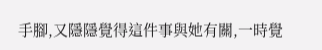手腳,又隱隱覺得這件事與她有關,一時覺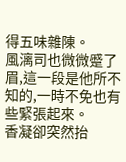得五味雜陳。
風漓司也微微蹙了眉,這一段是他所不知的,一時不免也有些緊張起來。
香凝卻突然抬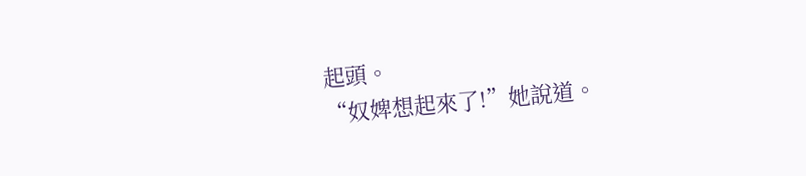起頭。
“奴婢想起來了!”她說道。